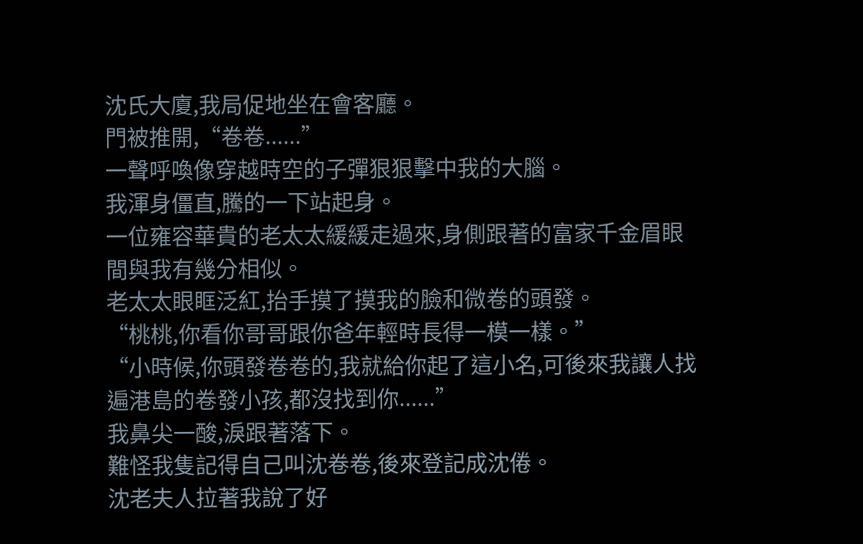沈氏大廈,我局促地坐在會客廳。
門被推開,“卷卷......”
一聲呼喚像穿越時空的子彈狠狠擊中我的大腦。
我渾身僵直,騰的一下站起身。
一位雍容華貴的老太太緩緩走過來,身側跟著的富家千金眉眼間與我有幾分相似。
老太太眼眶泛紅,抬手摸了摸我的臉和微卷的頭發。
“桃桃,你看你哥哥跟你爸年輕時長得一模一樣。”
“小時候,你頭發卷卷的,我就給你起了這小名,可後來我讓人找遍港島的卷發小孩,都沒找到你......”
我鼻尖一酸,淚跟著落下。
難怪我隻記得自己叫沈卷卷,後來登記成沈倦。
沈老夫人拉著我說了好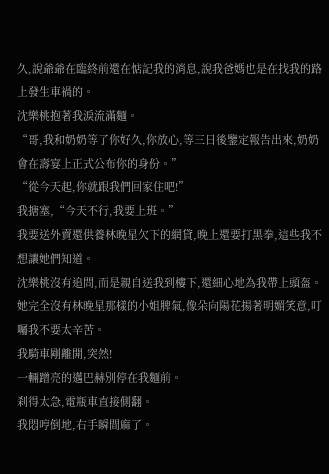久,說爺爺在臨終前還在惦記我的消息,說我爸媽也是在找我的路上發生車禍的。
沈樂桃抱著我淚流滿麵。
“哥,我和奶奶等了你好久,你放心,等三日後鑒定報告出來,奶奶會在壽宴上正式公布你的身份。”
“從今天起,你就跟我們回家住吧!”
我搪塞,“今天不行,我要上班。”
我要送外賣還供養林晚星欠下的網貸,晚上還要打黑拳,這些我不想讓她們知道。
沈樂桃沒有追問,而是親自送我到樓下,還細心地為我帶上頭盔。
她完全沒有林晚星那樣的小姐脾氣,像朵向陽花揚著明媚笑意,叮囑我不要太辛苦。
我騎車剛離開,突然!
一輛蹭亮的邁巴赫別停在我麵前。
刹得太急,電瓶車直接側翻。
我悶哼倒地,右手瞬間麻了。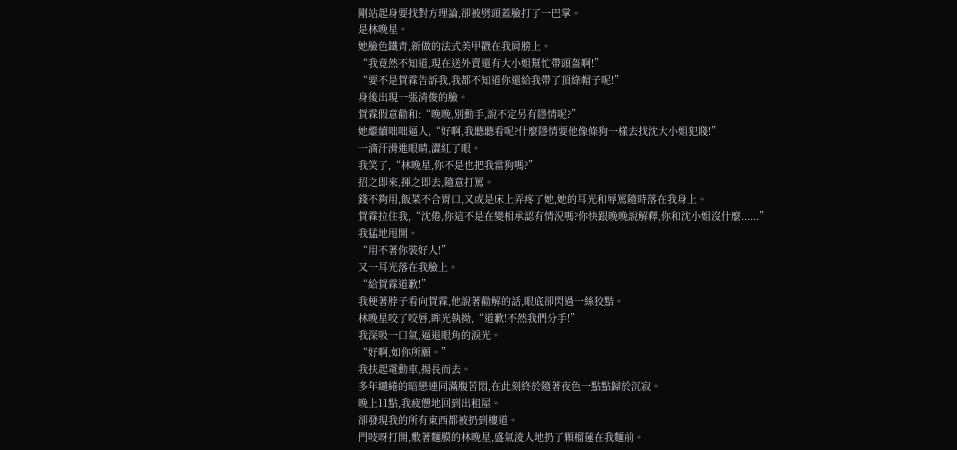剛站起身要找對方理論,卻被劈頭蓋臉打了一巴掌。
是林晚星。
她臉色鐵青,新做的法式美甲戳在我肩膀上。
“我竟然不知道,現在送外賣還有大小姐幫忙帶頭盔啊!”
“要不是賀霖告訴我,我都不知道你還給我帶了頂綠帽子呢!”
身後出現一張清俊的臉。
賀霖假意勸和:“晚晚,別動手,說不定另有隱情呢?”
她繼續咄咄逼人,“好啊,我聽聽看呢?什麼隱情要他像條狗一樣去找沈大小姐犯賤!”
一滴汗滑進眼睛,澀紅了眼。
我笑了,“林晚星,你不是也把我當狗嗎?”
招之即來,揮之即去,隨意打罵。
錢不夠用,飯菜不合胃口,又或是床上弄疼了她,她的耳光和辱罵隨時落在我身上。
賀霖拉住我,“沈倦,你這不是在變相承認有情況嗎?你快跟晚晚說解釋,你和沈小姐沒什麼......”
我猛地甩開。
“用不著你裝好人!”
又一耳光落在我臉上。
“給賀霖道歉!”
我梗著脖子看向賀霖,他說著勸解的話,眼底卻閃過一絲狡黠。
林晚星咬了咬唇,眸光執拗,“道歉!不然我們分手!”
我深吸一口氣,逼退眼角的淚光。
“好啊,如你所願。”
我扶起電動車,揚長而去。
多年繾綣的暗戀連同滿腹苦悶,在此刻終於隨著夜色一點點歸於沉寂。
晚上11點,我疲憊地回到出租屋。
卻發現我的所有東西都被扔到樓道。
門吱呀打開,敷著麵膜的林晚星,盛氣淩人地扔了顆榴蓮在我麵前。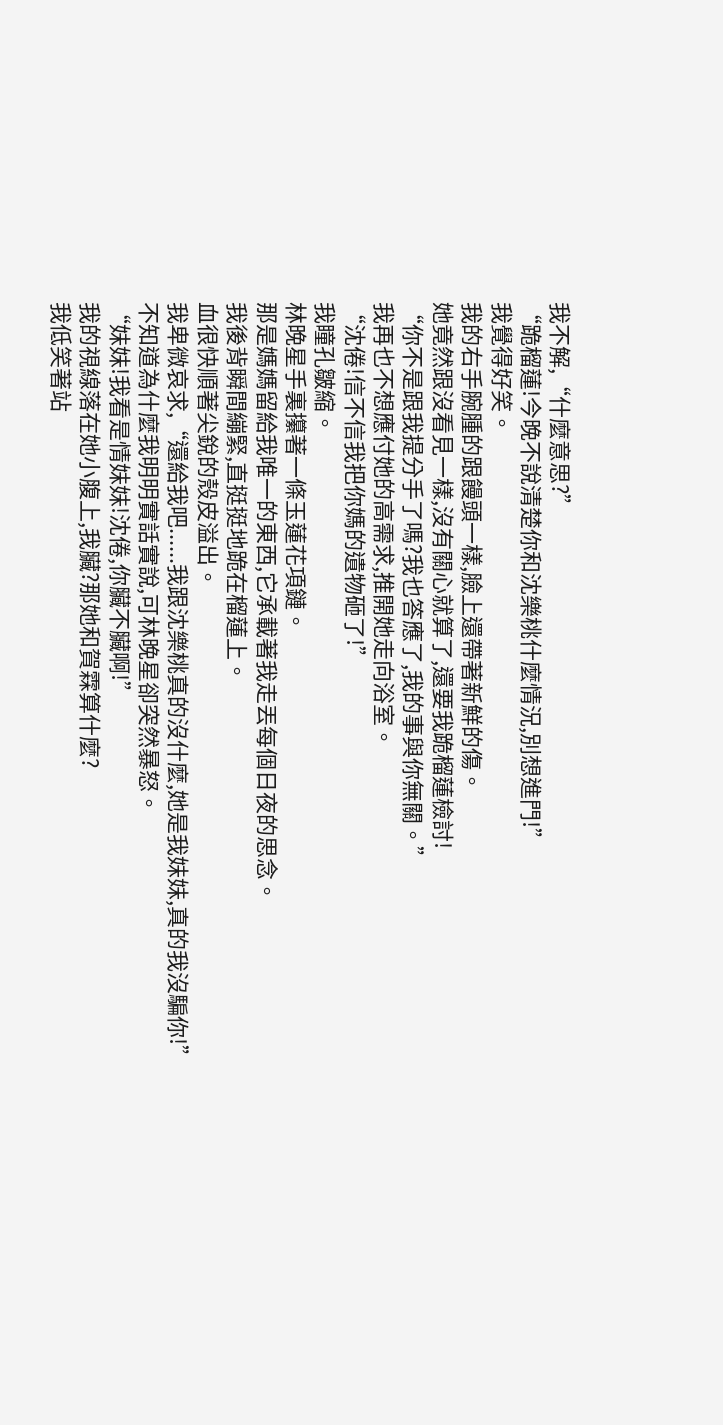我不解,“什麼意思?”
“跪榴蓮!今晚不說清楚你和沈樂桃什麼情況,別想進門!”
我覺得好笑。
我的右手腕腫的跟饅頭一樣,臉上還帶著新鮮的傷。
她竟然跟沒看見一樣,沒有關心就算了,還要我跪榴蓮檢討!
“你不是跟我提分手了嗎?我也答應了,我的事與你無關。”
我再也不想應付她的高需求,推開她走向浴室。
“沈倦!信不信我把你媽的遺物砸了!”
我瞳孔皺縮。
林晚星手裏攥著一條玉蓮花項鏈。
那是媽媽留給我唯一的東西,它承載著我走丟每個日夜的思念。
我後背瞬間繃緊,直挺挺地跪在榴蓮上。
血很快順著尖銳的殼皮溢出。
我卑微哀求,“還給我吧......我跟沈樂桃真的沒什麼,她是我妹妹,真的我沒騙你!”
不知道為什麼我明明實話實說,可林晚星卻突然暴怒。
“妹妹!我看是情妹妹!沈倦,你臟不臟啊!”
我的視線落在她小腹上,我臟?那她和賀霖算什麼?
我低笑著站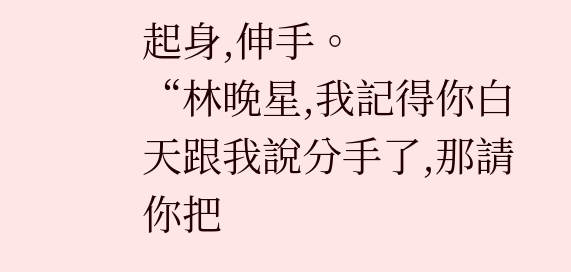起身,伸手。
“林晚星,我記得你白天跟我說分手了,那請你把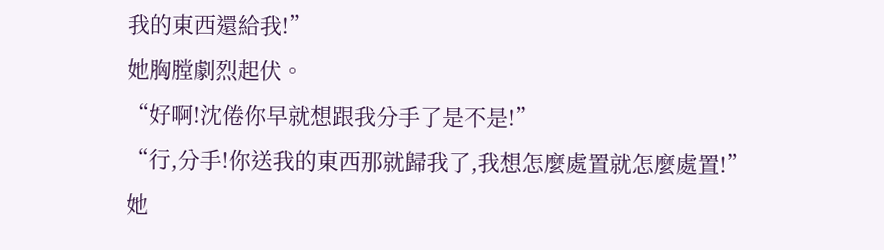我的東西還給我!”
她胸膛劇烈起伏。
“好啊!沈倦你早就想跟我分手了是不是!”
“行,分手!你送我的東西那就歸我了,我想怎麼處置就怎麼處置!”
她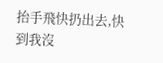抬手飛快扔出去,快到我沒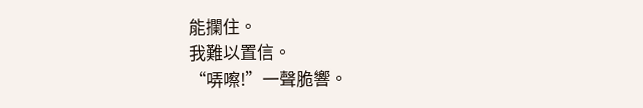能攔住。
我難以置信。
“哢嚓!”一聲脆響。